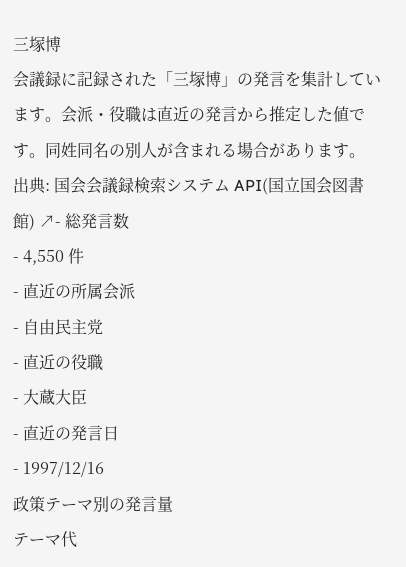三塚博
会議録に記録された「三塚博」の発言を集計しています。会派・役職は直近の発言から推定した値です。同姓同名の別人が含まれる場合があります。
出典: 国会会議録検索システム API(国立国会図書館) ↗- 総発言数
- 4,550 件
- 直近の所属会派
- 自由民主党
- 直近の役職
- 大蔵大臣
- 直近の発言日
- 1997/12/16
政策テーマ別の発言量
テーマ代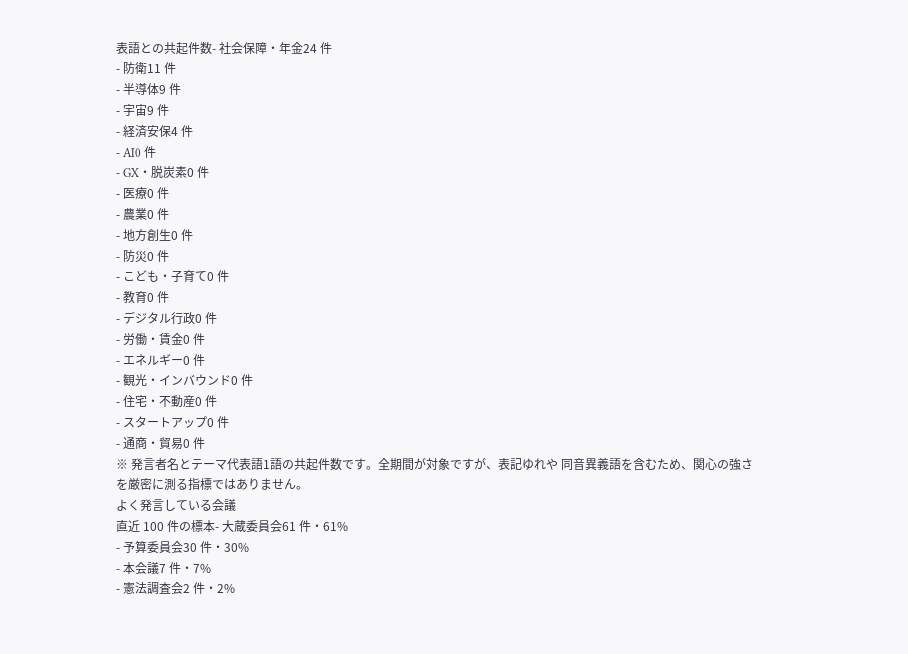表語との共起件数- 社会保障・年金24 件
- 防衛11 件
- 半導体9 件
- 宇宙9 件
- 経済安保4 件
- AI0 件
- GX・脱炭素0 件
- 医療0 件
- 農業0 件
- 地方創生0 件
- 防災0 件
- こども・子育て0 件
- 教育0 件
- デジタル行政0 件
- 労働・賃金0 件
- エネルギー0 件
- 観光・インバウンド0 件
- 住宅・不動産0 件
- スタートアップ0 件
- 通商・貿易0 件
※ 発言者名とテーマ代表語1語の共起件数です。全期間が対象ですが、表記ゆれや 同音異義語を含むため、関心の強さを厳密に測る指標ではありません。
よく発言している会議
直近 100 件の標本- 大蔵委員会61 件・61%
- 予算委員会30 件・30%
- 本会議7 件・7%
- 憲法調査会2 件・2%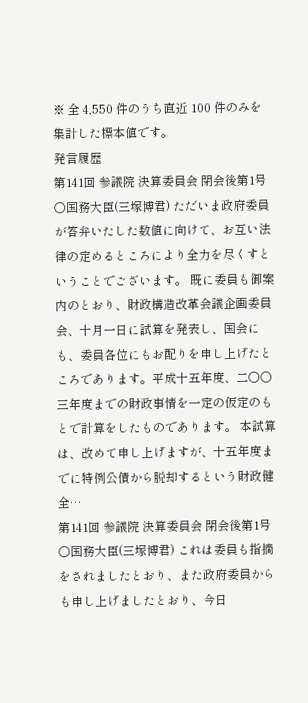※ 全 4,550 件のうち直近 100 件のみを集計した標本値です。
発言履歴
第141回 参議院 決算委員会 閉会後第1号
○国務大臣(三塚博君) ただいま政府委員が答弁いたした数値に向けて、お互い法律の定めるところにより全力を尽くすということでございます。 既に委員も御案内のとおり、財政構造改革会議企画委員会、十月一日に試算を発表し、国会にも、委員各位にもお配りを申し上げたところであります。平成十五年度、二〇〇三年度までの財政事情を一定の仮定のもとで計算をしたものであります。 本試算は、改めて申し上げますが、十五年度までに特例公債から脱却するという財政健全…
第141回 参議院 決算委員会 閉会後第1号
○国務大臣(三塚博君) これは委員も指摘をされましたとおり、また政府委員からも申し上げましたとおり、今日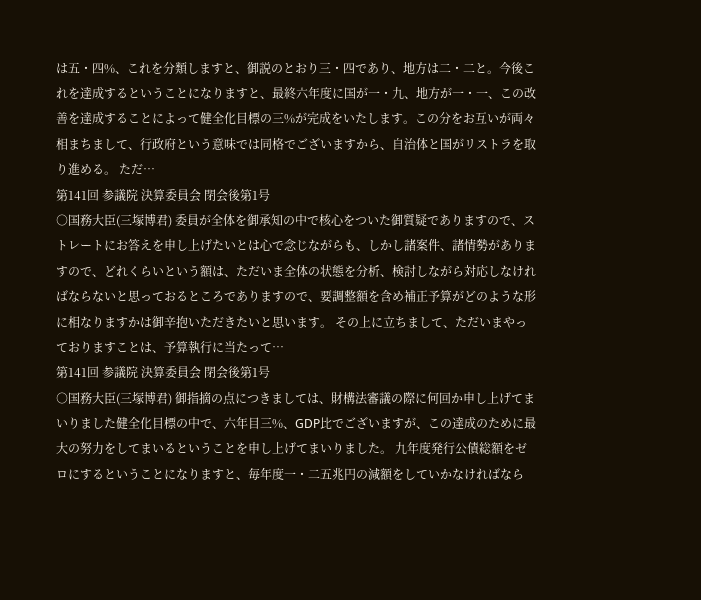は五・四%、これを分類しますと、御説のとおり三・四であり、地方は二・二と。今後これを達成するということになりますと、最終六年度に国が一・九、地方が一・一、この改善を達成することによって健全化目標の三%が完成をいたします。この分をお互いが両々相まちまして、行政府という意味では同格でございますから、自治体と国がリストラを取り進める。 ただ…
第141回 参議院 決算委員会 閉会後第1号
○国務大臣(三塚博君) 委員が全体を御承知の中で核心をついた御質疑でありますので、ストレートにお答えを申し上げたいとは心で念じながらも、しかし諸案件、諸情勢がありますので、どれくらいという額は、ただいま全体の状態を分析、検討しながら対応しなければならないと思っておるところでありますので、要調整額を含め補正予算がどのような形に相なりますかは御辛抱いただきたいと思います。 その上に立ちまして、ただいまやっておりますことは、予算執行に当たって…
第141回 参議院 決算委員会 閉会後第1号
○国務大臣(三塚博君) 御指摘の点につきましては、財構法審議の際に何回か申し上げてまいりました健全化目標の中で、六年目三%、GDP比でございますが、この達成のために最大の努力をしてまいるということを申し上げてまいりました。 九年度発行公債総額をゼロにするということになりますと、毎年度一・二五兆円の減額をしていかなければなら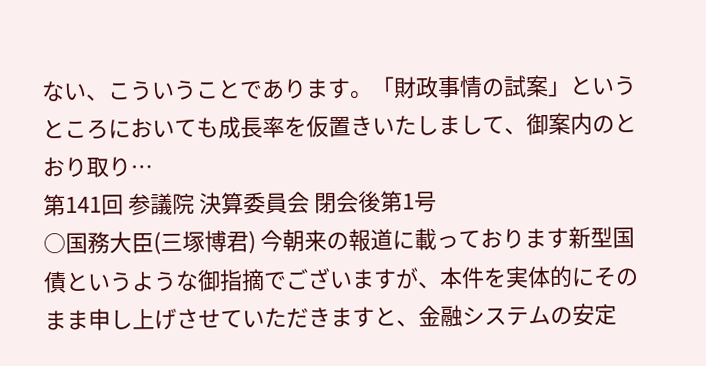ない、こういうことであります。「財政事情の試案」というところにおいても成長率を仮置きいたしまして、御案内のとおり取り…
第141回 参議院 決算委員会 閉会後第1号
○国務大臣(三塚博君) 今朝来の報道に載っております新型国債というような御指摘でございますが、本件を実体的にそのまま申し上げさせていただきますと、金融システムの安定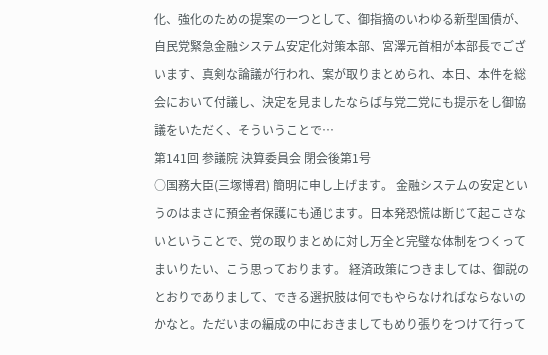化、強化のための提案の一つとして、御指摘のいわゆる新型国債が、自民党緊急金融システム安定化対策本部、宮澤元首相が本部長でございます、真剣な論議が行われ、案が取りまとめられ、本日、本件を総会において付議し、決定を見ましたならば与党二党にも提示をし御協議をいただく、そういうことで…
第141回 参議院 決算委員会 閉会後第1号
○国務大臣(三塚博君) 簡明に申し上げます。 金融システムの安定というのはまさに預金者保護にも通じます。日本発恐慌は断じて起こさないということで、党の取りまとめに対し万全と完璧な体制をつくってまいりたい、こう思っております。 経済政策につきましては、御説のとおりでありまして、できる選択肢は何でもやらなければならないのかなと。ただいまの編成の中におきましてもめり張りをつけて行って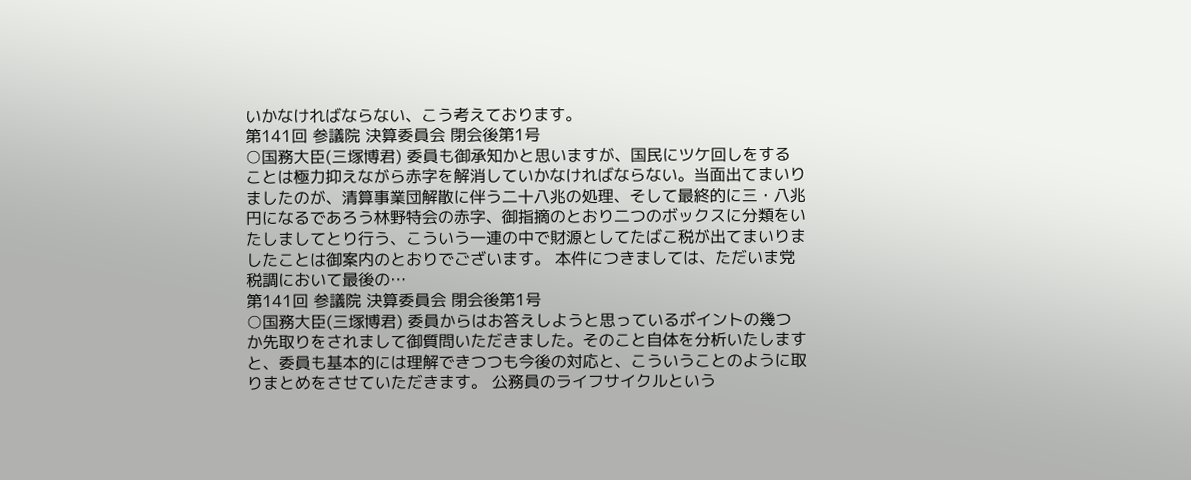いかなければならない、こう考えております。
第141回 参議院 決算委員会 閉会後第1号
○国務大臣(三塚博君) 委員も御承知かと思いますが、国民にツケ回しをすることは極力抑えながら赤字を解消していかなければならない。当面出てまいりましたのが、清算事業団解散に伴う二十八兆の処理、そして最終的に三・八兆円になるであろう林野特会の赤字、御指摘のとおり二つのボックスに分類をいたしましてとり行う、こういう一連の中で財源としてたばこ税が出てまいりましたことは御案内のとおりでございます。 本件につきましては、ただいま党税調において最後の…
第141回 参議院 決算委員会 閉会後第1号
○国務大臣(三塚博君) 委員からはお答えしようと思っているポイントの幾つか先取りをされまして御質問いただきました。そのこと自体を分析いたしますと、委員も基本的には理解できつつも今後の対応と、こういうことのように取りまとめをさせていただきます。 公務員のライフサイクルという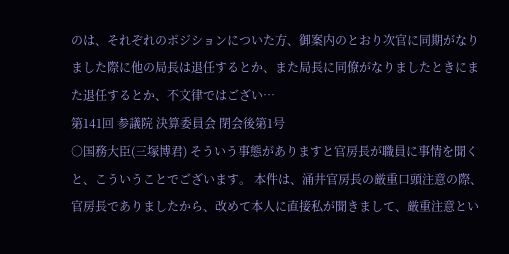のは、それぞれのポジションについた方、御案内のとおり次官に同期がなりました際に他の局長は退任するとか、また局長に同僚がなりましたときにまた退任するとか、不文律ではござい…
第141回 参議院 決算委員会 閉会後第1号
○国務大臣(三塚博君) そういう事態がありますと官房長が職員に事情を聞くと、こういうことでございます。 本件は、涌井官房長の厳重口頭注意の際、官房長でありましたから、改めて本人に直接私が聞きまして、厳重注意とい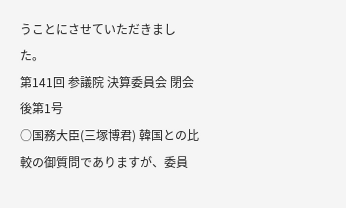うことにさせていただきました。
第141回 参議院 決算委員会 閉会後第1号
○国務大臣(三塚博君) 韓国との比較の御質問でありますが、委員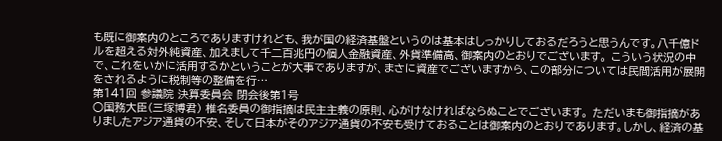も既に御案内のところでありますけれども、我が国の経済基盤というのは基本はしっかりしておるだろうと思うんです。八千億ドルを超える対外純資産、加えまして千二百兆円の個人金融資産、外貨準備高、御案内のとおりでございます。 こういう状況の中で、これをいかに活用するかということが大事でありますが、まさに資産でございますから、この部分については民間活用が展開をされるように税制等の整備を行…
第141回 参議院 決算委員会 閉会後第1号
○国務大臣(三塚博君) 椎名委員の御指摘は民主主義の原則、心がけなければならぬことでございます。 ただいまも御指摘がありましたアジア通貨の不安、そして日本がそのアジア通貨の不安も受けておることは御案内のとおりであります。しかし、経済の基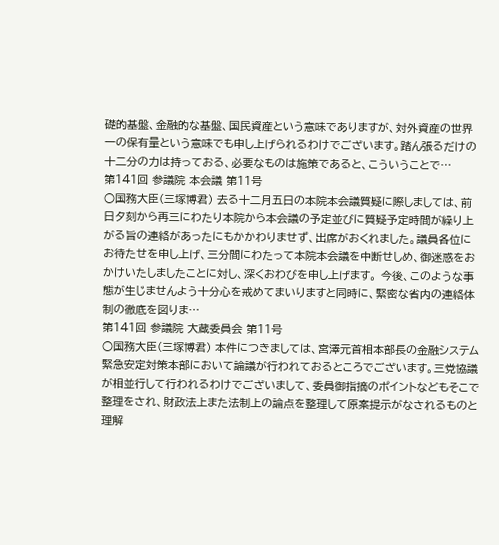礎的基盤、金融的な基盤、国民資産という意味でありますが、対外資産の世界一の保有量という意味でも申し上げられるわけでございます。踏ん張るだけの十二分の力は持っておる、必要なものは施策であると、こういうことで…
第141回 参議院 本会議 第11号
○国務大臣(三塚博君) 去る十二月五日の本院本会議質疑に際しましては、前日夕刻から再三にわたり本院から本会議の予定並びに質疑予定時間が繰り上がる旨の連絡があったにもかかわりませず、出席がおくれました。議員各位にお待たせを申し上げ、三分間にわたって本院本会議を中断せしめ、御迷惑をおかけいたしましたことに対し、深くおわびを申し上げます。 今後、このような事態が生じませんよう十分心を戒めてまいりますと同時に、緊密な省内の連絡体制の徹底を図りま…
第141回 参議院 大蔵委員会 第11号
○国務大臣(三塚博君) 本件につきましては、宮澤元首相本部長の金融システム緊急安定対策本部において論議が行われておるところでございます。三党協議が相並行して行われるわけでございまして、委員御指摘のポイントなどもそこで整理をされ、財政法上また法制上の論点を整理して原案提示がなされるものと理解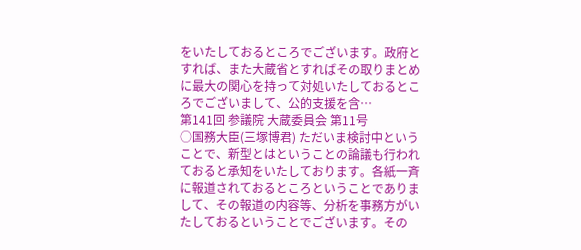をいたしておるところでございます。政府とすれば、また大蔵省とすればその取りまとめに最大の関心を持って対処いたしておるところでございまして、公的支援を含…
第141回 参議院 大蔵委員会 第11号
○国務大臣(三塚博君) ただいま検討中ということで、新型とはということの論議も行われておると承知をいたしております。各紙一斉に報道されておるところということでありまして、その報道の内容等、分析を事務方がいたしておるということでございます。その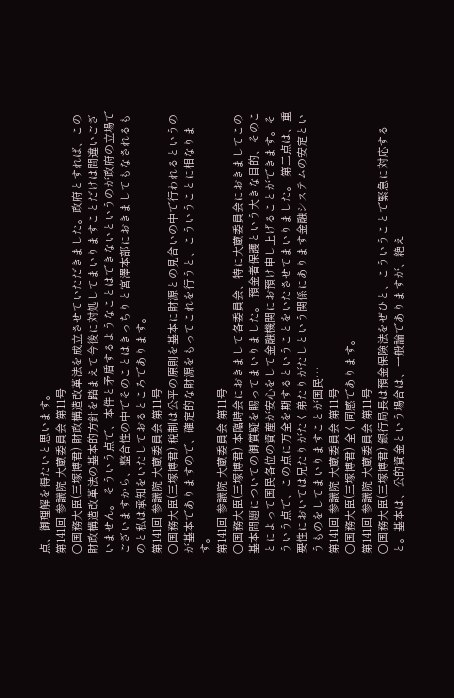点、御理解を得たいと思います。
第141回 参議院 大蔵委員会 第11号
○国務大臣(三塚博君) 財政構造改革法を成立させていただきました。政府とすれば、この財政構造改革法の基本的方針を踏まえて今後に対処してまいりますことだけは間違いございません。 そういう点で、本件と矛盾するようなことはできないというのが政府の立場でございますから、整合性の中でそのことはきっちりと宮澤本部におきましてもなされるものと私は承知をいたしておるところであります。
第141回 参議院 大蔵委員会 第11号
○国務大臣(三塚博君) 税制は公平の原則を基本に財源との見合いの中で行われるというのが基本でありますので、確定的な財源をもってこれを行うと、こういうことに相なります。
第141回 参議院 大蔵委員会 第11号
○国務大臣(三塚博君) 本臨時会におきまして各委員会、特に大蔵委員会におきましてこの基本問題についての御質疑を賜ってまいりました。 預金者保護という大きな目的、そのことによって国民各位の資産が安心をして金融機関にお預け申し上げることができます。そういう点で、この点に万全を期するということをいたさせてまいりました。 第二点は、重要性においては兄たりがたく弟たりがたしという関係にあります金融システムの安定というものをしてまいりますことが国民…
第141回 参議院 大蔵委員会 第11号
○国務大臣(三塚博君) 全く同感であります。
第141回 参議院 大蔵委員会 第11号
○国務大臣(三塚博君) 銀行局長は預金保険法をぜひと、こういうことで緊急に対応すると。基本は、公的資金という場合は、一般論でありますが、絶え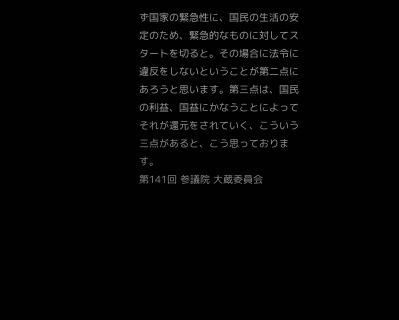ず国家の緊急性に、国民の生活の安定のため、緊急的なものに対してスタートを切ると。その場合に法令に違反をしないということが第二点にあろうと思います。第三点は、国民の利益、国益にかなうことによってそれが還元をされていく、こういう三点があると、こう思っております。
第141回 参議院 大蔵委員会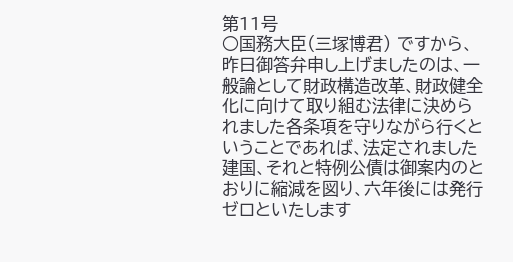第11号
○国務大臣(三塚博君) ですから、昨日御答弁申し上げましたのは、一般論として財政構造改革、財政健全化に向けて取り組む法律に決められました各条項を守りながら行くということであれば、法定されました建国、それと特例公債は御案内のとおりに縮減を図り、六年後には発行ゼロといたします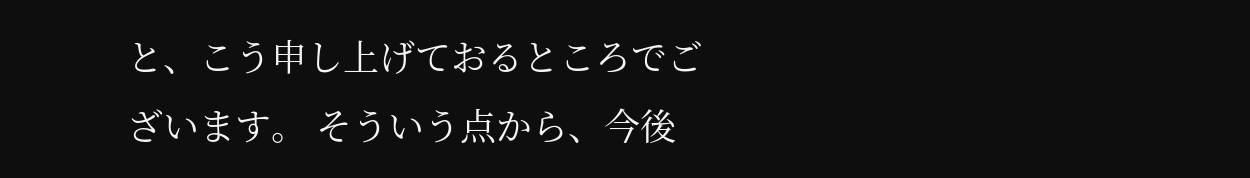と、こう申し上げておるところでございます。 そういう点から、今後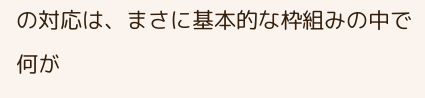の対応は、まさに基本的な枠組みの中で何が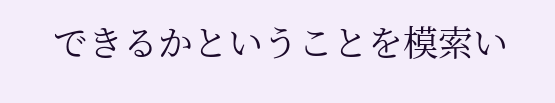できるかということを模索い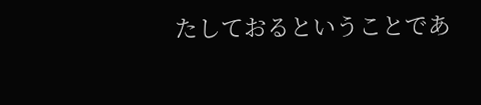たしておるということであ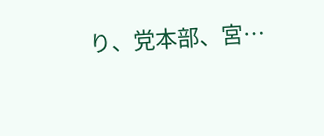り、党本部、宮…